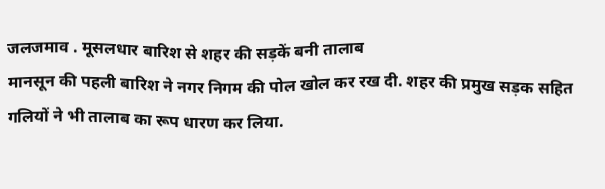जलजमाव . मूसलधार बारिश से शहर की सड़कें बनी तालाब
मानसून की पहली बारिश ने नगर निगम की पोल खोल कर रख दी. शहर की प्रमुख सड़क सहित गलियों ने भी तालाब का रूप धारण कर लिया.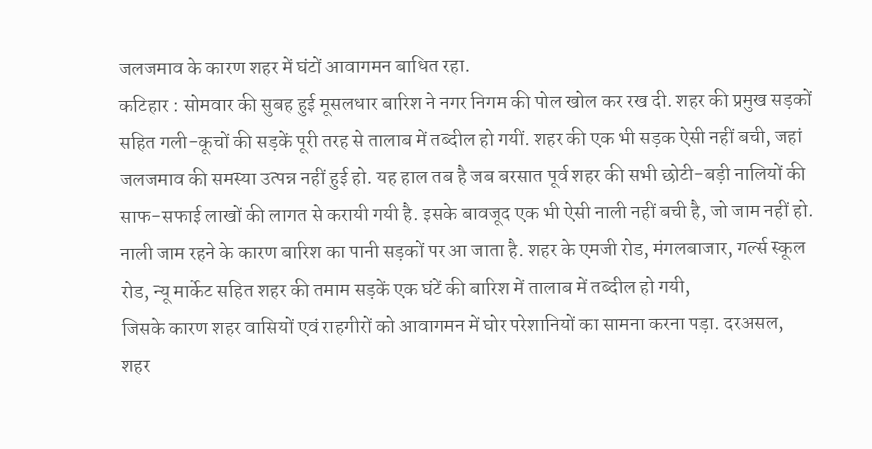जलजमाव के कारण शहर में घंटों आवागमन बाधित रहा.
कटिहार : सोमवार की सुबह हुई मूसलधार बारिश ने नगर निगम की पोल खोल कर रख दी. शहर की प्रमुख सड़कों सहित गली-कूचों की सड़कें पूरी तरह से तालाब में तब्दील हो गयीं. शहर की एक भी सड़क ऐसी नहीं बची, जहां जलजमाव की समस्या उत्पन्न नहीं हुई हो. यह हाल तब है जब बरसात पूर्व शहर की सभी छोटी-बड़ी नालियों की साफ-सफाई लाखों की लागत से करायी गयी है. इसके बावजूद एक भी ऐसी नाली नहीं बची है, जो जाम नहीं हो. नाली जाम रहने के कारण बारिश का पानी सड़कों पर आ जाता है. शहर के एमजी रोड, मंगलबाजार, गर्ल्स स्कूल रोड, न्यू मार्केट सहित शहर की तमाम सड़कें एक घंटें की बारिश में तालाब में तब्दील हो गयी,
जिसके कारण शहर वासियों एवं राहगीरों को आवागमन में घोर परेशानियों का सामना करना पड़ा. दरअसल, शहर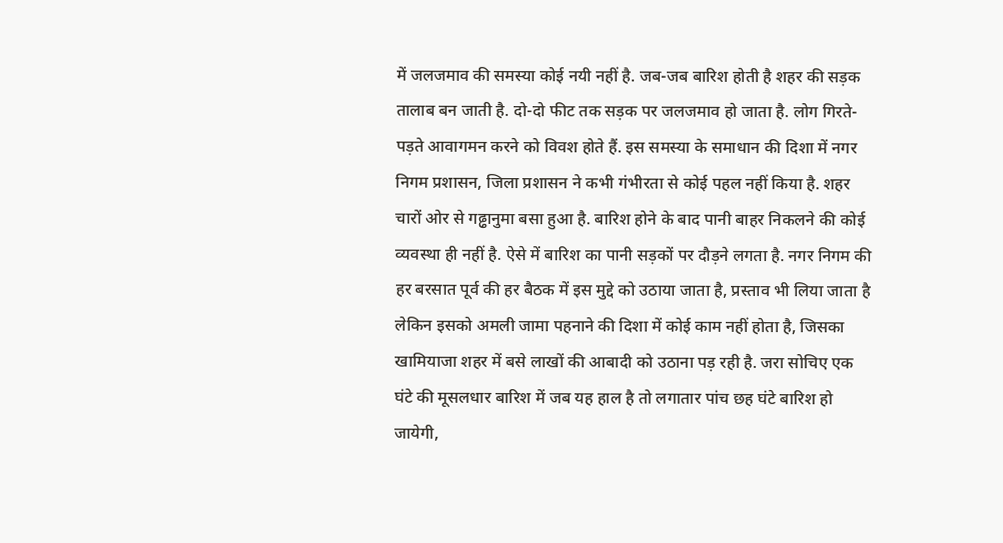में जलजमाव की समस्या कोई नयी नहीं है. जब-जब बारिश होती है शहर की सड़क तालाब बन जाती है. दो-दो फीट तक सड़क पर जलजमाव हो जाता है. लोग गिरते-पड़ते आवागमन करने को विवश होते हैं. इस समस्या के समाधान की दिशा में नगर निगम प्रशासन, जिला प्रशासन ने कभी गंभीरता से कोई पहल नहीं किया है. शहर चारों ओर से गढ्ढानुमा बसा हुआ है. बारिश होने के बाद पानी बाहर निकलने की कोई व्यवस्था ही नहीं है. ऐसे में बारिश का पानी सड़कों पर दौड़ने लगता है. नगर निगम की हर बरसात पूर्व की हर बैठक में इस मुद्दे को उठाया जाता है, प्रस्ताव भी लिया जाता है लेकिन इसको अमली जामा पहनाने की दिशा में कोई काम नहीं होता है, जिसका खामियाजा शहर में बसे लाखों की आबादी को उठाना पड़ रही है. जरा सोचिए एक घंटे की मूसलधार बारिश में जब यह हाल है तो लगातार पांच छह घंटे बारिश हो जायेगी,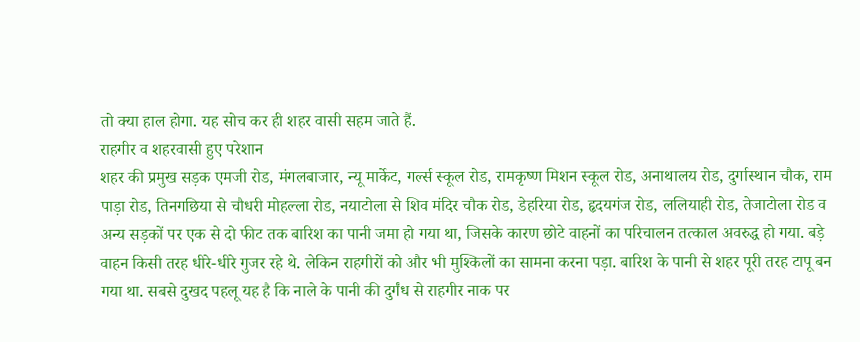तो क्या हाल होगा. यह सोच कर ही शहर वासी सहम जाते हैं.
राहगीर व शहरवासी हुए परेशान
शहर की प्रमुख सड़क एमजी रोड, मंगलबाजार, न्यू मार्केट, गर्ल्स स्कूल रोड, रामकृष्ण मिशन स्कूल रोड, अनाथालय रोड, दुर्गास्थान चौक, राम पाड़ा रोड, तिनगछिया से चौधरी मोहल्ला रोड, नयाटोला से शिव मंदिर चौक रोड, डेहरिया रोड, हृदयगंज रोड, ललियाही रोड, तेजाटोला रोड व अन्य सड़कों पर एक से दो फीट तक बारिश का पानी जमा हो गया था, जिसके कारण छोटे वाहनों का परिचालन तत्काल अवरुद्ध हो गया. बड़े वाहन किसी तरह धीरे-धीरे गुजर रहे थे. लेकिन राहगीरों को और भी मुश्किलों का सामना करना पड़ा. बारिश के पानी से शहर पूरी तरह टापू बन गया था. सबसे दुखद पहलू यह है कि नाले के पानी की दुर्गंध से राहगीर नाक पर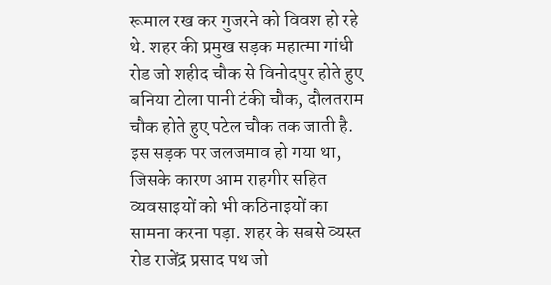रूमाल रख कर गुजरने को विवश हो रहे थे. शहर की प्रमुख सड़क महात्मा गांधी रोड जो शहीद चौक से विनोदपुर होते हुए बनिया टोला पानी टंकी चौक, दौलतराम चौक होते हुए पटेल चौक तक जाती है. इस सड़क पर जलजमाव हो गया था, जिसके कारण आम राहगीर सहित व्यवसाइयों को भी कठिनाइयों का सामना करना पड़ा. शहर के सबसे व्यस्त रोड राजेंद्र प्रसाद पथ जो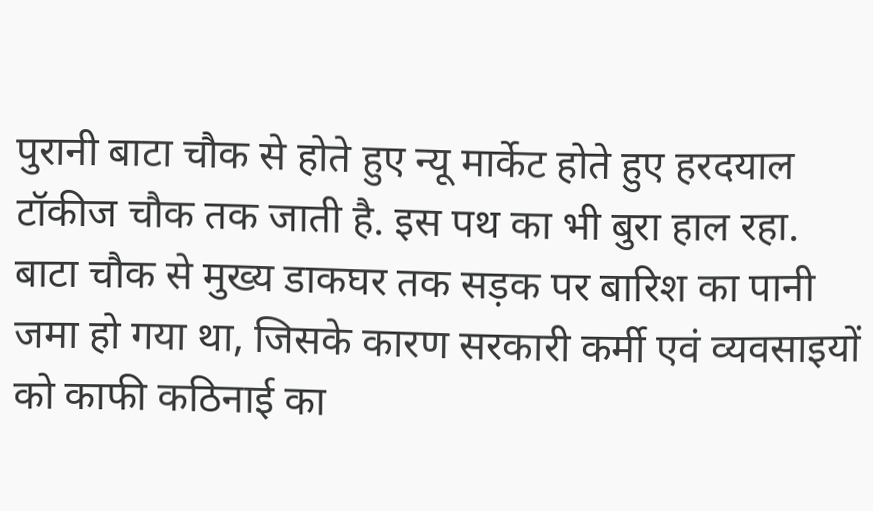पुरानी बाटा चौक से होते हुए न्यू मार्केट होते हुए हरदयाल टॉकीज चौक तक जाती है. इस पथ का भी बुरा हाल रहा. बाटा चौक से मुख्य डाकघर तक सड़क पर बारिश का पानी जमा हो गया था, जिसके कारण सरकारी कर्मी एवं व्यवसाइयों को काफी कठिनाई का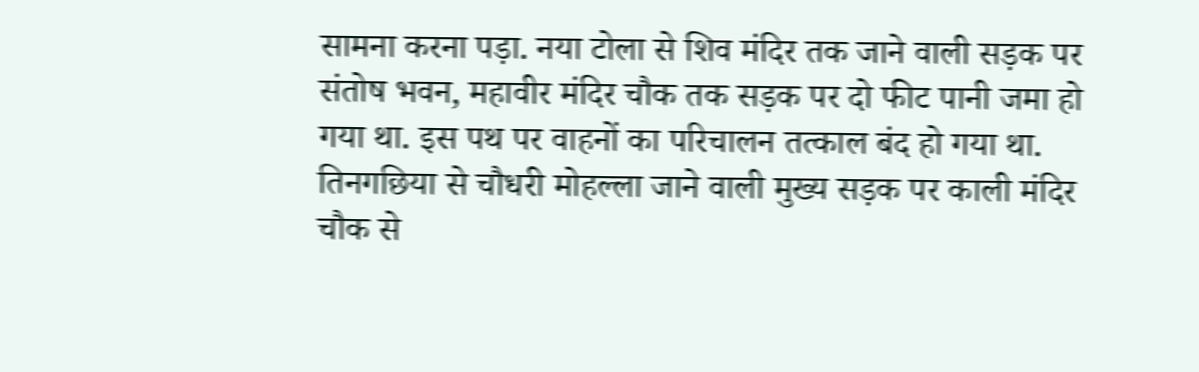सामना करना पड़ा. नया टोला से शिव मंदिर तक जाने वाली सड़क पर संतोष भवन, महावीर मंदिर चौक तक सड़क पर दो फीट पानी जमा हो गया था. इस पथ पर वाहनों का परिचालन तत्काल बंद हो गया था. तिनगछिया से चौधरी मोहल्ला जाने वाली मुख्य सड़क पर काली मंदिर चौक से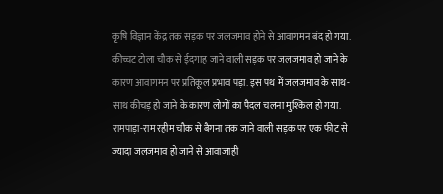कृषि विज्ञान केंद्र तक सड़क पर जलजमाव होने से आवागमन बंद हो गया. कीच्चट टोला चौक से ईदगाह जाने वाली सड़क पर जलजमाव हो जाने के कारण आवागमन पर प्रतिकूल प्रभाव पड़ा. इस पथ में जलजमाव के साथ-साथ कीचड़ हो जाने के कारण लोगों का पैदल चलना मुश्किल हो गया. रामपाड़ा-राम रहीम चौक से बैगना तक जाने वाली सड़क पर एक फीट से ज्यादा जलजमाव हो जाने से आवाजाही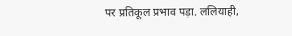पर प्रतिकूल प्रभाव पड़ा. ललियाही,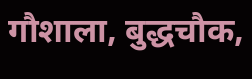गौशाला, बुद्धचौक,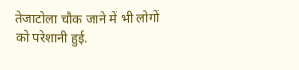तेजाटोला चौक जाने में भी लोगों को परेशानी हुई.